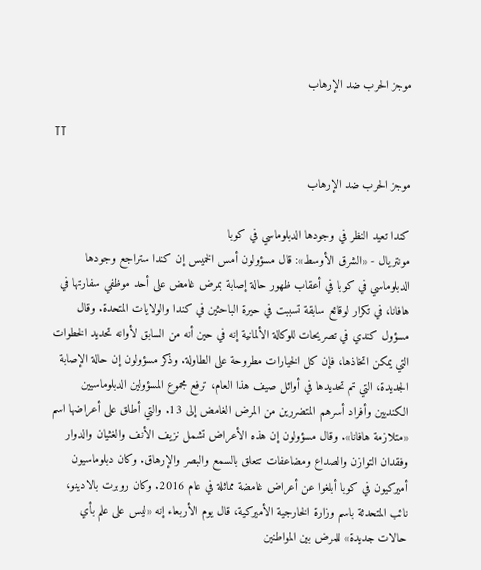موجز الحرب ضد الإرهاب

TT

موجز الحرب ضد الإرهاب

كندا تعيد النظر في وجودها الدبلوماسي في كوبا
مونتريال - «الشرق الأوسط»: قال مسؤولون أمس الخميس إن كندا ستراجع وجودها الدبلوماسي في كوبا في أعقاب ظهور حالة إصابة بمرض غامض على أحد موظفي سفارتها في هافانا، في تكرار لوقائع سابقة تسببت في حيرة الباحثين في كندا والولايات المتحدة. وقال مسؤول كندي في تصريحات للوكالة الألمانية إنه في حين أنه من السابق لأوانه تحديد الخطوات التي يمكن اتخاذها، فإن كل الخيارات مطروحة على الطاولة. وذكر مسؤولون إن حالة الإصابة الجديدة، التي تم تحديدها في أوائل صيف هذا العام، ترفع مجموع المسؤولين الدبلوماسيين الكنديين وأفراد أسرهم المتضررين من المرض الغامض إلى 13. والتي أطلق على أعراضها اسم «متلازمة هافانا». وقال مسؤولون إن هذه الأعراض تشمل نزيف الأنف والغثيان والدوار وفقدان التوازن والصداع ومضاعفات تتعلق بالسمع والبصر والإرهاق. وكان دبلوماسيون أميركيون في كوبا أبلغوا عن أعراض غامضة مماثلة في عام 2016. وكان روبرت بالادينو، نائب المتحدثة باسم وزارة الخارجية الأميركية، قال يوم الأربعاء إنه «ليس على علم بأي حالات جديدة» للمرض بين المواطنين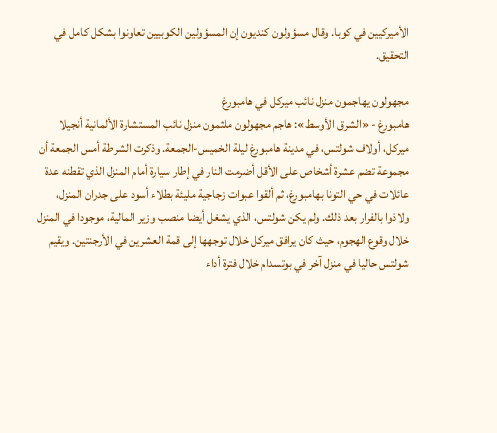الأميركيين في كوبا. وقال مسؤولون كنديون إن المسؤولين الكوبيين تعاونوا بشكل كامل في التحقيق.

مجهولون يهاجمون منزل نائب ميركل في هامبورغ
هامبورغ - «الشرق الأوسط»: هاجم مجهولون ملثمون منزل نائب المستشارة الألمانية أنجيلا ميركل، أولاف شولتس، في مدينة هامبورغ ليلة الخميس-الجمعة. وذكرت الشرطة أمس الجمعة أن مجموعة تضم عشرة أشخاص على الأقل أضرمت النار في إطار سيارة أمام المنزل الذي تقطنه عدة عائلات في حي التونا بهامبورغ، ثم ألقوا عبوات زجاجية مليئة بطلاء أسود على جدران المنزل، ولاذوا بالفرار بعد ذلك. ولم يكن شولتس، الذي يشغل أيضا منصب وزير المالية، موجودا في المنزل خلال وقوع الهجوم، حيث كان يرافق ميركل خلال توجهها إلى قمة العشرين في الأرجنتين. ويقيم شولتس حاليا في منزل آخر في بوتسدام خلال فترة أداء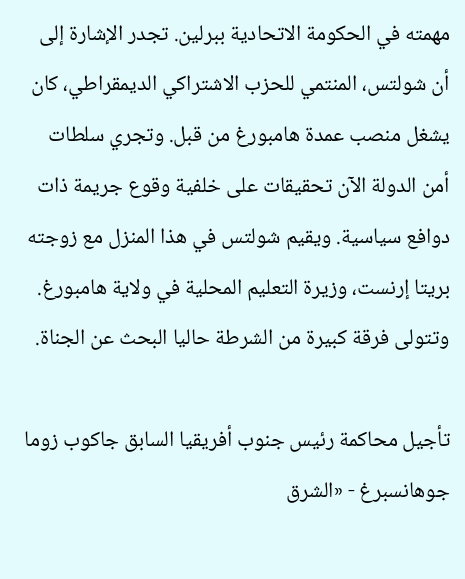مهمته في الحكومة الاتحادية ببرلين. تجدر الإشارة إلى أن شولتس، المنتمي للحزب الاشتراكي الديمقراطي، كان يشغل منصب عمدة هامبورغ من قبل. وتجري سلطات أمن الدولة الآن تحقيقات على خلفية وقوع جريمة ذات دوافع سياسية. ويقيم شولتس في هذا المنزل مع زوجته بريتا إرنست، وزيرة التعليم المحلية في ولاية هامبورغ. وتتولى فرقة كبيرة من الشرطة حاليا البحث عن الجناة.

تأجيل محاكمة رئيس جنوب أفريقيا السابق جاكوب زوما
جوهانسبرغ - «الشرق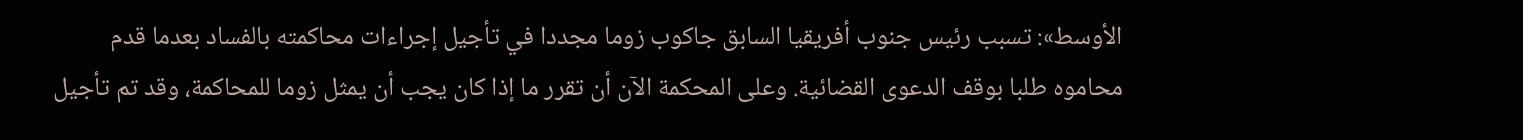الأوسط»: تسبب رئيس جنوب أفريقيا السابق جاكوب زوما مجددا في تأجيل إجراءات محاكمته بالفساد بعدما قدم محاموه طلبا بوقف الدعوى القضائية. وعلى المحكمة الآن أن تقرر ما إذا كان يجب أن يمثل زوما للمحاكمة، وقد تم تأجيل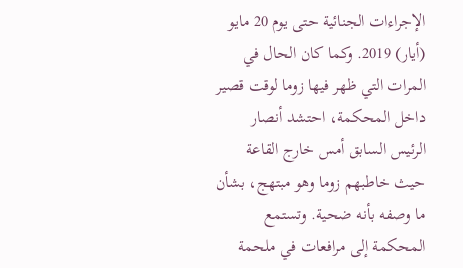الإجراءات الجنائية حتى يوم 20 مايو (أيار) 2019. وكما كان الحال في المرات التي ظهر فيها زوما لوقت قصير داخل المحكمة، احتشد أنصار الرئيس السابق أمس خارج القاعة حيث خاطبهم زوما وهو مبتهج، بشأن ما وصفه بأنه ضحية. وتستمع المحكمة إلى مرافعات في ملحمة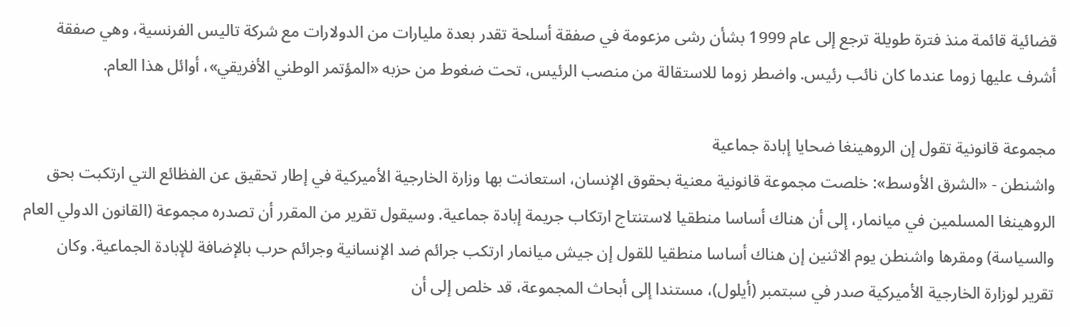قضائية قائمة منذ فترة طويلة ترجع إلى عام 1999 بشأن رشى مزعومة في صفقة أسلحة تقدر بعدة مليارات من الدولارات مع شركة تاليس الفرنسية، وهي صفقة أشرف عليها زوما عندما كان نائب رئيس. واضطر زوما للاستقالة من منصب الرئيس، تحت ضغوط من حزبه «المؤتمر الوطني الأفريقي»، أوائل هذا العام.

مجموعة قانونية تقول إن الروهينغا ضحايا إبادة جماعية
واشنطن - «الشرق الأوسط»: خلصت مجموعة قانونية معنية بحقوق الإنسان، استعانت بها وزارة الخارجية الأميركية في إطار تحقيق عن الفظائع التي ارتكبت بحق الروهينغا المسلمين في ميانمار، إلى أن هناك أساسا منطقيا لاستنتاج ارتكاب جريمة إبادة جماعية. وسيقول تقرير من المقرر أن تصدره مجموعة (القانون الدولي العام والسياسة) ومقرها واشنطن يوم الاثنين إن هناك أساسا منطقيا للقول إن جيش ميانمار ارتكب جرائم ضد الإنسانية وجرائم حرب بالإضافة للإبادة الجماعية. وكان تقرير لوزارة الخارجية الأميركية صدر في سبتمبر (أيلول)، مستندا إلى أبحاث المجموعة، قد خلص إلى أن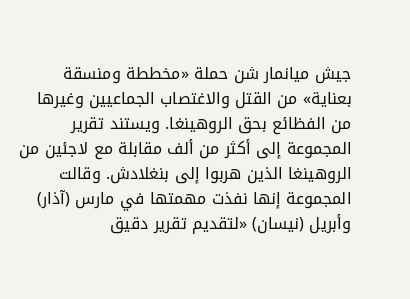جيش ميانمار شن حملة «مخططة ومنسقة بعناية» من القتل والاغتصاب الجماعيين وغيرها من الفظائع بحق الروهينغا. ويستند تقرير المجموعة إلى أكثر من ألف مقابلة مع لاجئين من الروهينغا الذين هربوا إلى بنغلادش. وقالت المجموعة إنها نفذت مهمتها في مارس (آذار) وأبريل (نيسان) «لتقديم تقرير دقيق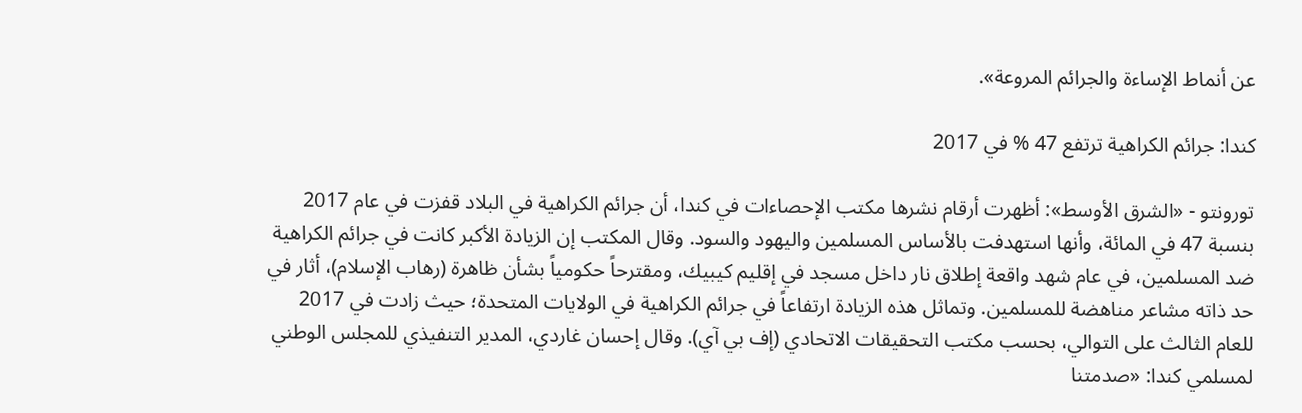عن أنماط الإساءة والجرائم المروعة».

كندا: جرائم الكراهية ترتفع 47 % في 2017

تورونتو - «الشرق الأوسط»: أظهرت أرقام نشرها مكتب الإحصاءات في كندا، أن جرائم الكراهية في البلاد قفزت في عام 2017 بنسبة 47 في المائة، وأنها استهدفت بالأساس المسلمين واليهود والسود. وقال المكتب إن الزيادة الأكبر كانت في جرائم الكراهية ضد المسلمين، في عام شهد واقعة إطلاق نار داخل مسجد في إقليم كيبيك، ومقترحاً حكومياً بشأن ظاهرة (رهاب الإسلام)، أثار في حد ذاته مشاعر مناهضة للمسلمين. وتماثل هذه الزيادة ارتفاعاً في جرائم الكراهية في الولايات المتحدة؛ حيث زادت في 2017 للعام الثالث على التوالي، بحسب مكتب التحقيقات الاتحادي (إف بي آي). وقال إحسان غاردي، المدير التنفيذي للمجلس الوطني لمسلمي كندا: «صدمتنا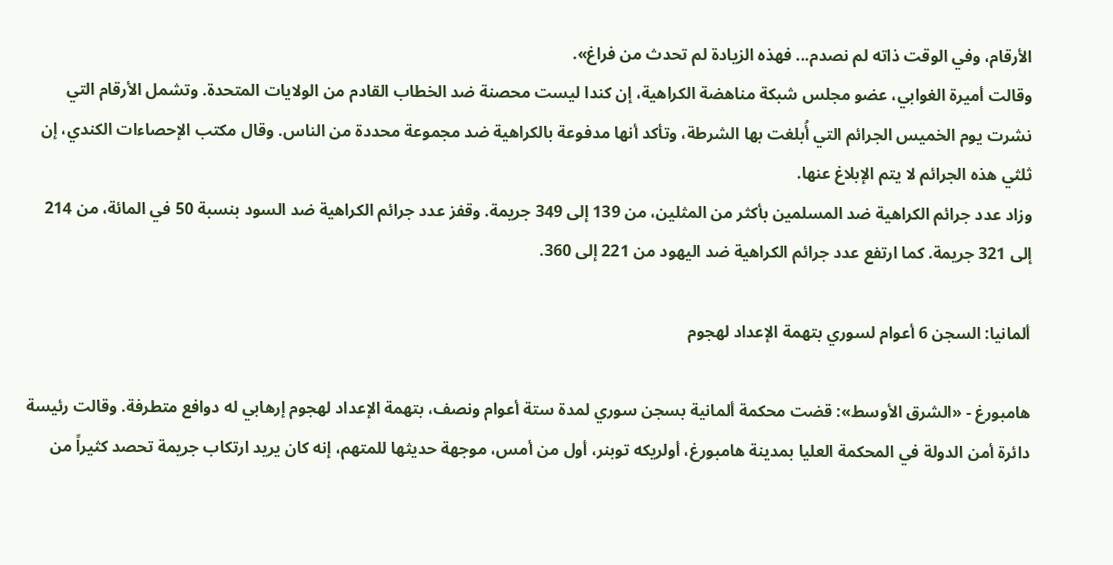الأرقام، وفي الوقت ذاته لم نصدم... فهذه الزيادة لم تحدث من فراغ».
وقالت أميرة الغوابي، عضو مجلس شبكة مناهضة الكراهية، إن كندا ليست محصنة ضد الخطاب القادم من الولايات المتحدة. وتشمل الأرقام التي نشرت يوم الخميس الجرائم التي أُبلغت بها الشرطة، وتأكد أنها مدفوعة بالكراهية ضد مجموعة محددة من الناس. وقال مكتب الإحصاءات الكندي، إن ثلثي هذه الجرائم لا يتم الإبلاغ عنها.
وزاد عدد جرائم الكراهية ضد المسلمين بأكثر من المثلين، من 139 إلى 349 جريمة. وقفز عدد جرائم الكراهية ضد السود بنسبة 50 في المائة، من 214 إلى 321 جريمة. كما ارتفع عدد جرائم الكراهية ضد اليهود من 221 إلى 360.

ألمانيا: السجن 6 أعوام لسوري بتهمة الإعداد لهجوم

هامبورغ - «الشرق الأوسط»: قضت محكمة ألمانية بسجن سوري لمدة ستة أعوام ونصف، بتهمة الإعداد لهجوم إرهابي له دوافع متطرفة. وقالت رئيسة دائرة أمن الدولة في المحكمة العليا بمدينة هامبورغ، أولريكه توبنر، أول من أمس، موجهة حديثها للمتهم، إنه كان يريد ارتكاب جريمة تحصد كثيراً من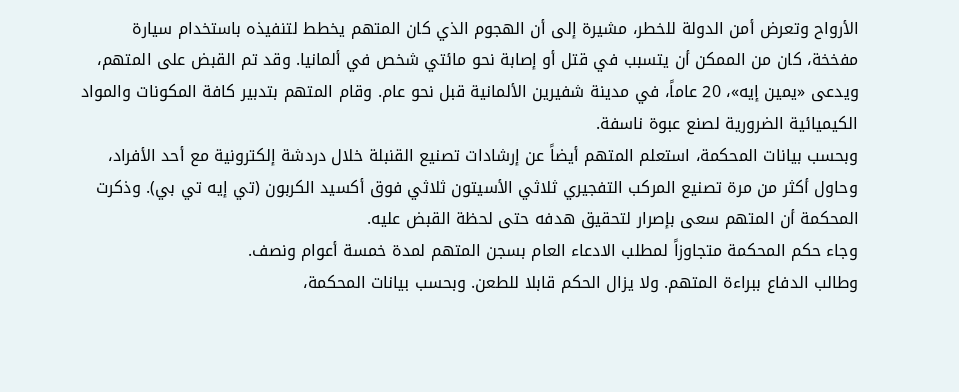الأرواح وتعرض أمن الدولة للخطر، مشيرة إلى أن الهجوم الذي كان المتهم يخطط لتنفيذه باستخدام سيارة مفخخة، كان من الممكن أن يتسبب في قتل أو إصابة نحو مائتي شخص في ألمانيا. وقد تم القبض على المتهم، ويدعى «يمين إيه»، 20 عاماً، في مدينة شفيرين الألمانية قبل نحو عام. وقام المتهم بتدبير كافة المكونات والمواد الكيميائية الضرورية لصنع عبوة ناسفة.
وبحسب بيانات المحكمة، استعلم المتهم أيضاً عن إرشادات تصنيع القنبلة خلال دردشة إلكترونية مع أحد الأفراد، وحاول أكثر من مرة تصنيع المركب التفجيري ثلاثي الأسيتون ثلاثي فوق أكسيد الكربون (تي إيه تي بي). وذكرت المحكمة أن المتهم سعى بإصرار لتحقيق هدفه حتى لحظة القبض عليه.
وجاء حكم المحكمة متجاوزاً لمطلب الادعاء العام بسجن المتهم لمدة خمسة أعوام ونصف.
وطالب الدفاع ببراءة المتهم. ولا يزال الحكم قابلا للطعن. وبحسب بيانات المحكمة،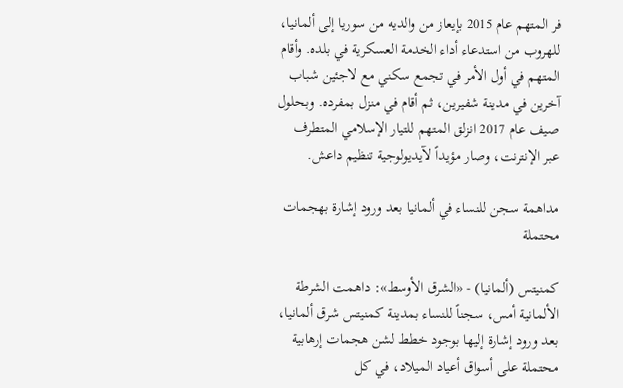فر المتهم عام 2015 بإيعاز من والديه من سوريا إلى ألمانيا، للهروب من استدعاء أداء الخدمة العسكرية في بلده. وأقام المتهم في أول الأمر في تجمع سكني مع لاجئين شباب آخرين في مدينة شفيرين، ثم أقام في منزل بمفرده. وبحلول صيف عام 2017 انزلق المتهم للتيار الإسلامي المتطرف عبر الإنترنت، وصار مؤيداً لآيديولوجية تنظيم داعش.

مداهمة سجن للنساء في ألمانيا بعد ورود إشارة بهجمات محتملة

كمنيتس (ألمانيا) - «الشرق الأوسط»: داهمت الشرطة الألمانية أمس، سجناً للنساء بمدينة كمنيتس شرق ألمانيا، بعد ورود إشارة إليها بوجود خطط لشن هجمات إرهابية محتملة على أسواق أعياد الميلاد، في كل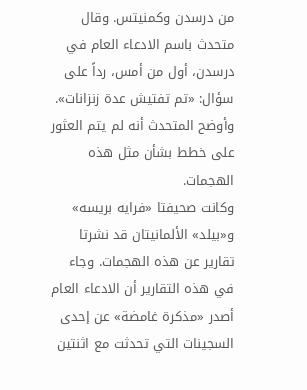من درسدن وكمنيتس. وقال متحدث باسم الادعاء العام في درسدن، أول من أمس، رداً على سؤال: «تم تفتيش عدة زنزانات». وأوضح المتحدث أنه لم يتم العثور على خطط بشأن مثل هذه الهجمات.
وكانت صحيفتا «فرايه بريسه» و«بيلد» الألمانيتان قد نشرتا تقارير عن هذه الهجمات. وجاء في هذه التقارير أن الادعاء العام أصدر «مذكرة غامضة» عن إحدى السجينات التي تحدثت مع اثنتين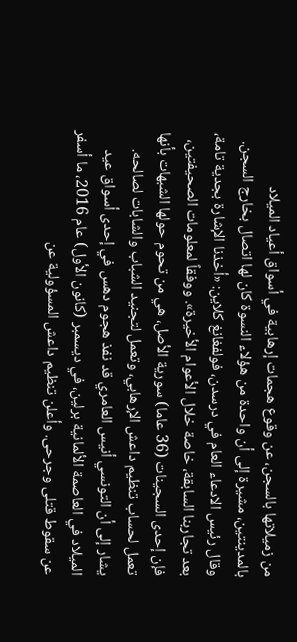من زميلاتها بالسجن، عن وقوع هجمات إرهابية في أسواق أعياد الميلاد بالمدينتين، مشيرة إلى أن واحدة من هؤلاء النسوة كان لها اتصال بخارج السجن.
وقال رئيس الادعاء العام في درسدن، فولفغانغ كلاين: «أخذنا الإشارة بجدية تامة، بعد تجاربنا السابقة، خاصة خلال الأعوام الأخيرة». ووفقاً لمعلومات الصحيفتين، فإن إحدى السجينات (36 عاما) سورية الأصل، هي من تحوم حولها الشبهات بأنها تعمل لحساب تنظيم داعش الإرهابي، وتعمل لتجنيد الشباب والشابات لصالحه.
يشار إلى أن التونسي أنيس العامري قد نفذ هجوم دهس في إحدى أسواق عيد الميلاد في العاصمة الألمانية برلين، في ديسمبر (كانون الأول) عام 2016، ما أسفر عن سقوط قتلى وجرحى. وأعلن تنظيم داعش المسؤولية عن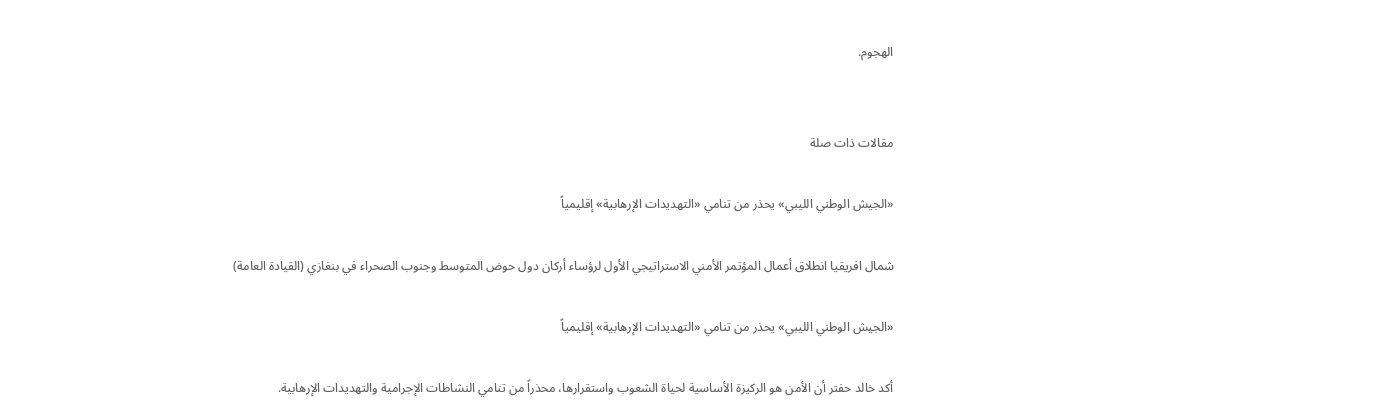الهجوم.


مقالات ذات صلة

«الجيش الوطني الليبي» يحذر من تنامي «التهديدات الإرهابية» إقليمياً

شمال افريقيا انطلاق أعمال المؤتمر الأمني الاستراتيجي الأول لرؤساء أركان دول حوض المتوسط وجنوب الصحراء في بنغازي (القيادة العامة)

«الجيش الوطني الليبي» يحذر من تنامي «التهديدات الإرهابية» إقليمياً

أكد خالد حفتر أن الأمن هو الركيزة الأساسية لحياة الشعوب واستقرارها، محذراً من تنامي النشاطات الإجرامية والتهديدات الإرهابية.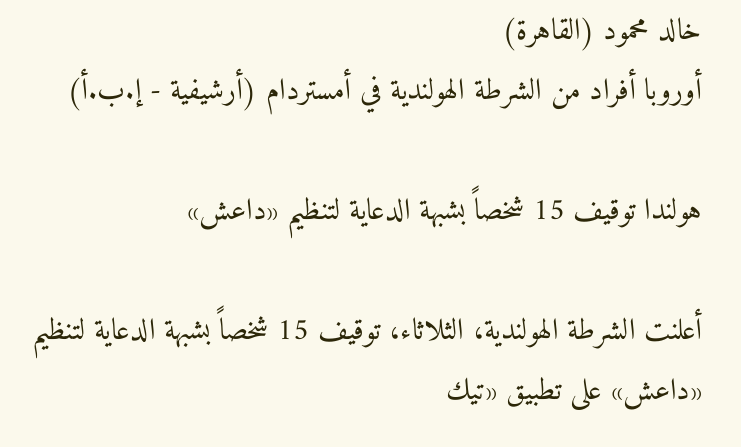خالد محمود (القاهرة)
أوروبا أفراد من الشرطة الهولندية في أمستردام (أرشيفية - إ.ب.أ)

هولندا توقيف 15 شخصاً بشبهة الدعاية لتنظيم «داعش»

أعلنت الشرطة الهولندية، الثلاثاء، توقيف 15 شخصاً بشبهة الدعاية لتنظيم «داعش» على تطبيق «تيك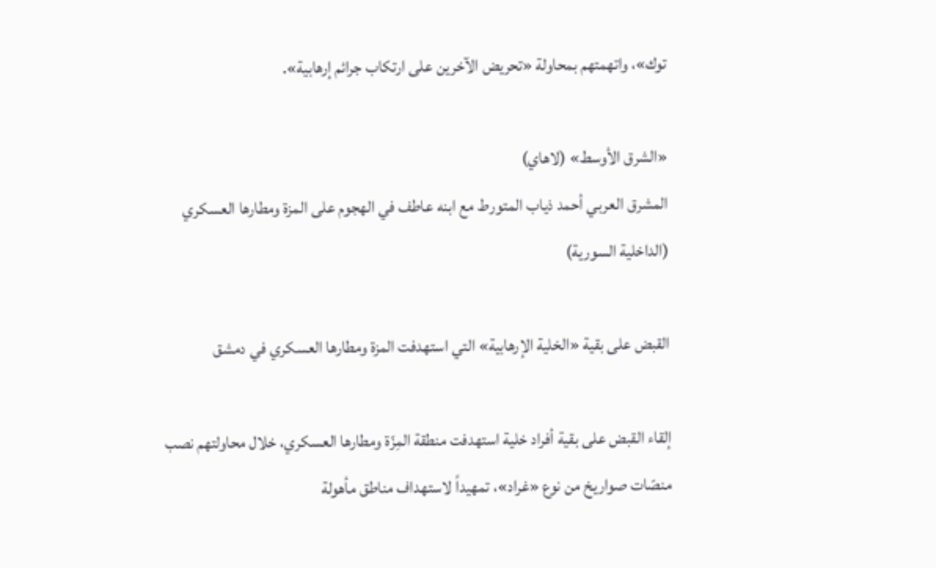توك»، واتهمتهم بمحاولة «تحريض الآخرين على ارتكاب جرائم إرهابية».

«الشرق الأوسط» (لاهاي)
المشرق العربي أحمد ذياب المتورط مع ابنه عاطف في الهجوم على المزة ومطارها العسكري (الداخلية السورية)

القبض على بقية «الخلية الإرهابية» التي استهدفت المزة ومطارها العسكري في دمشق

إلقاء القبض على بقية أفراد خلية استهدفت منطقة المِزّة ومطارها العسكري، خلال محاولتهم نصب منصّات صواريخ من نوع «غراد»، تمهيداً لاستهداف مناطق مأهولة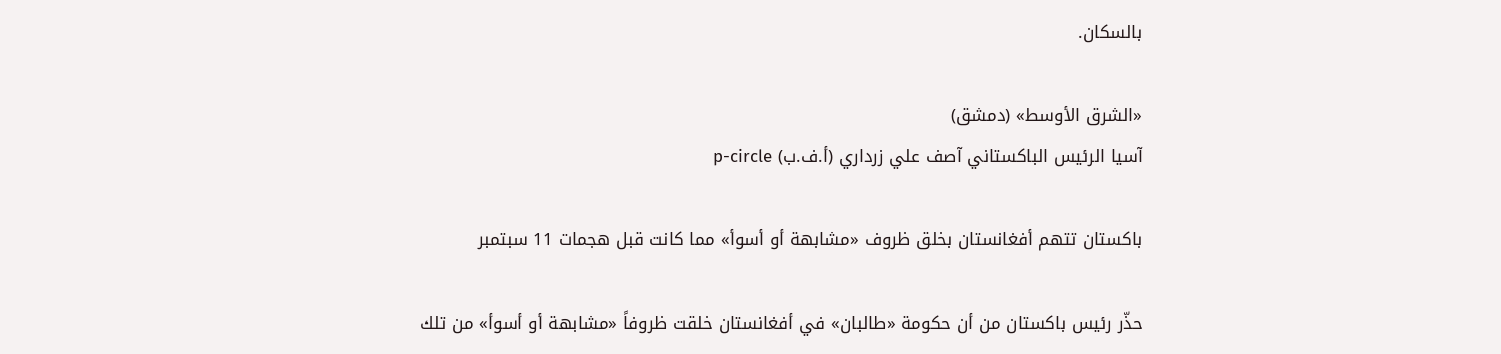بالسكان.

«الشرق الأوسط» (دمشق)
آسيا الرئيس الباكستاني آصف علي زرداري (أ.ف.ب) p-circle

باكستان تتهم أفغانستان بخلق ظروف «مشابهة أو أسوأ» مما كانت قبل هجمات 11 سبتمبر

حذّر رئيس باكستان من أن حكومة «طالبان» في أفغانستان خلقت ظروفاً «مشابهة أو أسوأ» من تلك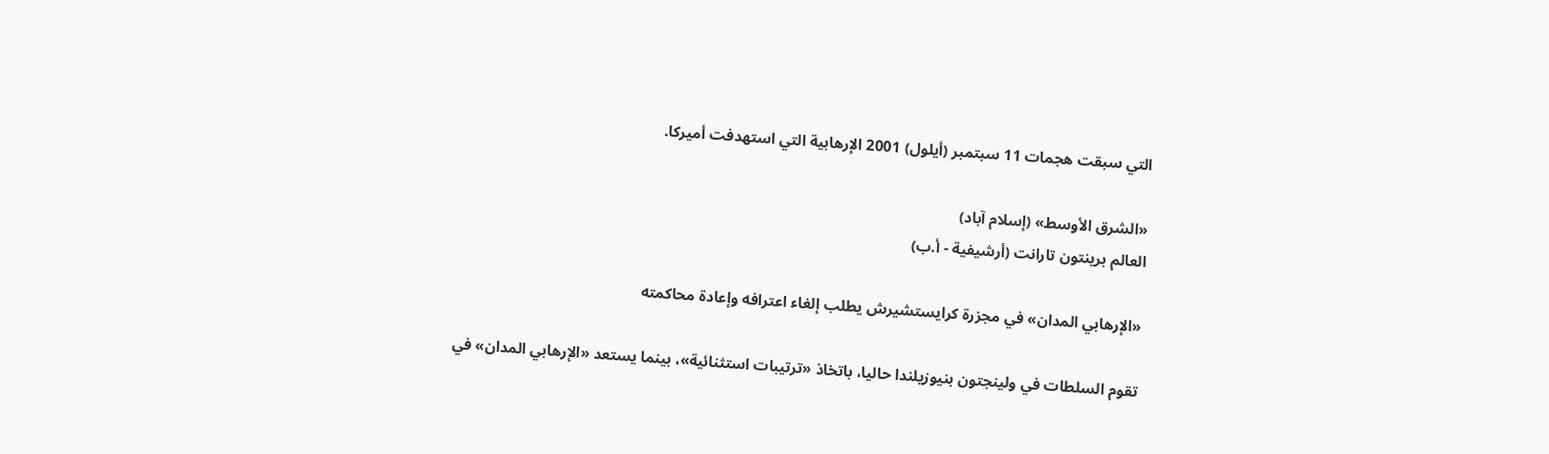التي سبقت هجمات 11 سبتمبر (أيلول) 2001 الإرهابية التي استهدفت أميركا.

«الشرق الأوسط» (إسلام آباد)
العالم برينتون تارانت (أرشيفية - أ.ب)

«الإرهابي المدان» في مجزرة كرايستشيرش يطلب إلغاء اعترافه وإعادة محاكمته

تقوم السلطات في ولينجتون بنيوزيلندا حاليا، باتخاذ «ترتيبات استثنائية»، بينما يستعد «الإرهابي المدان» في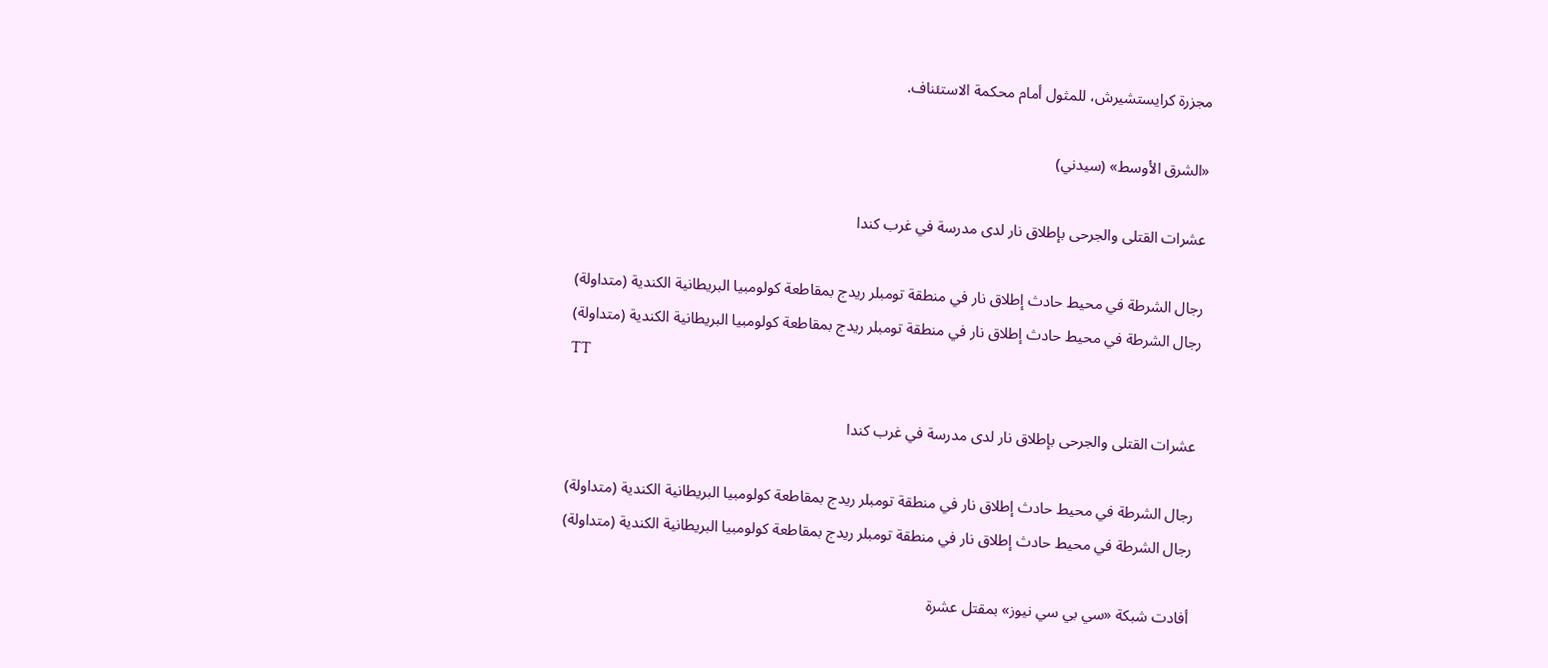مجزرة كرايستشيرش، للمثول أمام محكمة الاستئناف.

«الشرق الأوسط» (سيدني)

عشرات القتلى والجرحى بإطلاق نار لدى مدرسة في غرب كندا

رجال الشرطة في محيط حادث إطلاق نار في منطقة تومبلر ريدج بمقاطعة كولومبيا البريطانية الكندية (متداولة)
رجال الشرطة في محيط حادث إطلاق نار في منطقة تومبلر ريدج بمقاطعة كولومبيا البريطانية الكندية (متداولة)
TT

عشرات القتلى والجرحى بإطلاق نار لدى مدرسة في غرب كندا

رجال الشرطة في محيط حادث إطلاق نار في منطقة تومبلر ريدج بمقاطعة كولومبيا البريطانية الكندية (متداولة)
رجال الشرطة في محيط حادث إطلاق نار في منطقة تومبلر ريدج بمقاطعة كولومبيا البريطانية الكندية (متداولة)

أفادت شبكة «سي بي سي نيوز» بمقتل عشرة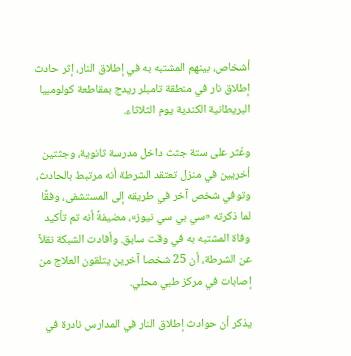أشخاص، بينهم المشتبه به في إطلاق النار، إثر حادث إطلاق نار في منطقة تامبلر ريدج بمقاطعة كولومبيا البريطانية الكندية يوم الثلاثاء.

وعُثر على ستة جثث داخل مدرسة ثانوية، وجثتين أخريين في منزل تعتقد الشرطة أنه مرتبط بالحادث، وتوفي شخص آخر في طريقه إلى المستشفى، وفقًا لما ذكرته «سي بي سي نيوز»، مضيفةً أنه تم تأكيد وفاة المشتبه به في وقت سابق. وأفادت الشبكة نقلاً عن الشرطة، أن 25 شخصا آخرين يتلقون العلاج من إصابات في مركز طبي محلي.

يذكر أن حوادث إطلاق النار في المدارس نادرة في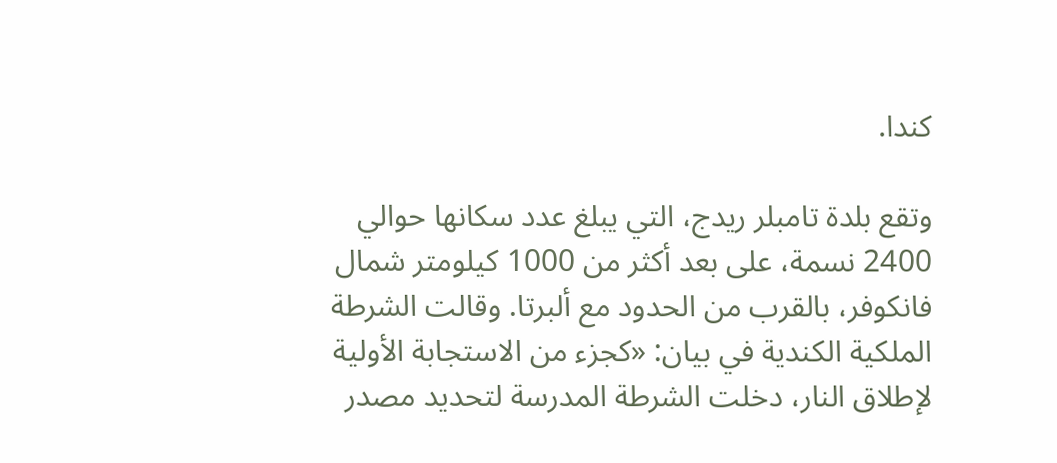كندا.

وتقع بلدة تامبلر ريدج، التي يبلغ عدد سكانها حوالي 2400 نسمة، على بعد أكثر من 1000 كيلومتر شمال فانكوفر، بالقرب من الحدود مع ألبرتا. وقالت الشرطة الملكية الكندية في بيان: «كجزء من الاستجابة الأولية لإطلاق النار، دخلت الشرطة المدرسة لتحديد مصدر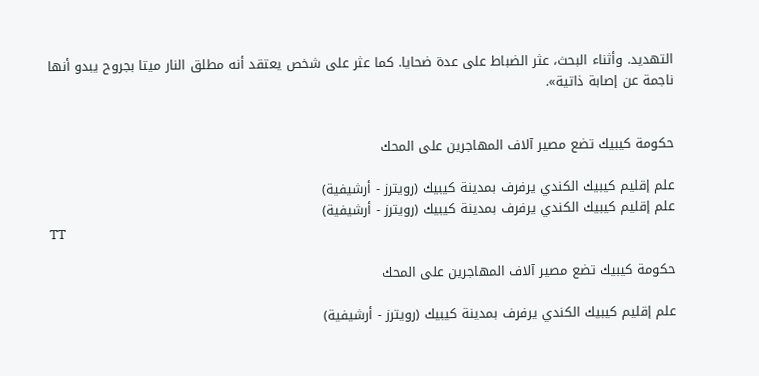التهديد. وأثناء البحث، عثر الضباط على عدة ضحايا. كما عثر على شخص يعتقد أنه مطلق النار ميتا بجروح يبدو أنها ناجمة عن إصابة ذاتية».


حكومة كيبيك تضع مصير آلاف المهاجرين على المحك

علم إقليم كيبيك الكندي يرفرف بمدينة كيبيك (رويترز - أرشيفية)
علم إقليم كيبيك الكندي يرفرف بمدينة كيبيك (رويترز - أرشيفية)
TT

حكومة كيبيك تضع مصير آلاف المهاجرين على المحك

علم إقليم كيبيك الكندي يرفرف بمدينة كيبيك (رويترز - أرشيفية)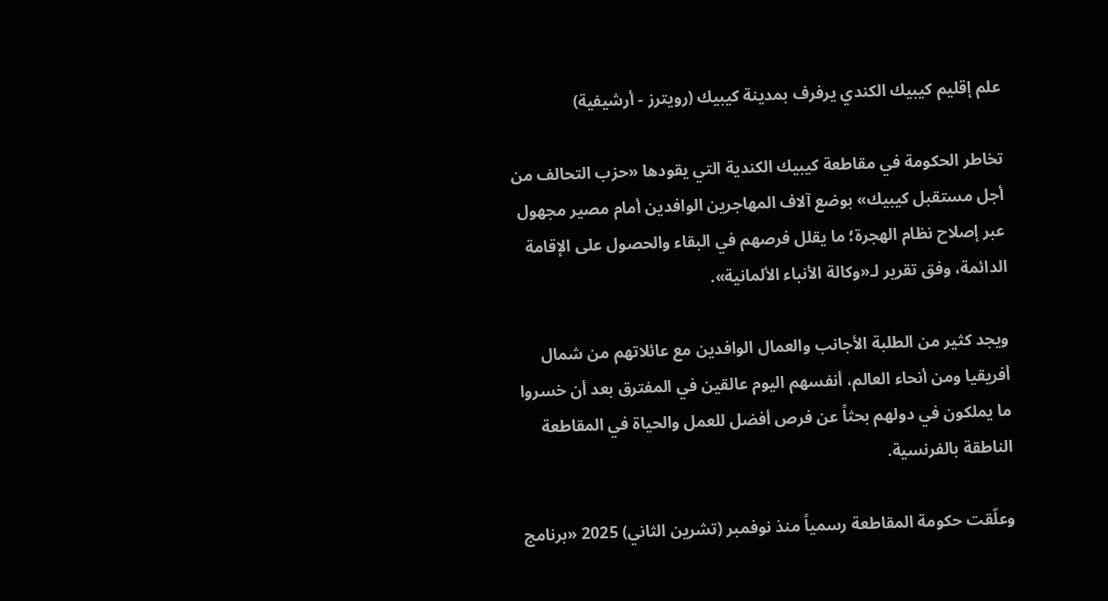علم إقليم كيبيك الكندي يرفرف بمدينة كيبيك (رويترز - أرشيفية)

تخاطر الحكومة في مقاطعة كيبيك الكندية التي يقودها «حزب التحالف من أجل مستقبل كيبيك» بوضع آلاف المهاجرين الوافدين أمام مصير مجهول عبر إصلاح نظام الهجرة؛ ما يقلل فرصهم في البقاء والحصول على الإقامة الدائمة، وفق تقرير لـ«وكالة الأنباء الألمانية».

ويجد كثير من الطلبة الأجانب والعمال الوافدين مع عائلاتهم من شمال أفريقيا ومن أنحاء العالم، أنفسهم اليوم عالقين في المفترق بعد أن خسروا ما يملكون في دولهم بحثاً عن فرص أفضل للعمل والحياة في المقاطعة الناطقة بالفرنسية.

وعلّقت حكومة المقاطعة رسمياً منذ نوفمبر (تشرين الثاني) 2025 «برنامج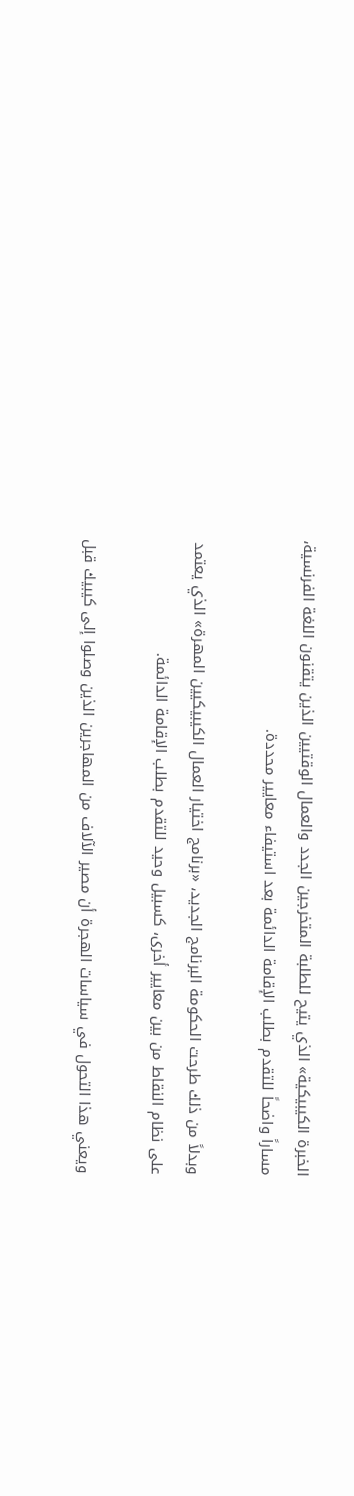الخبرة الكيبيكية» الذي يتيح للطلبة المتخرجين الجدد والعمال الوقتيين الذين يتقنون اللغة الفرنسية، مساراً واضحاً للتقدم بطلب الإقامة الدائمة بعد استيفاء معايير محددة.

وبدلاً من ذلك طرحت الحكومة البرنامج الجديد، «برنامج اختيار العمال الكيبيكيين المهرة» الذي يعتمد على نظام النقاط من بين معايير أخرى، كسبيل وحيد للتقدم بطلب الإقامة الدائمة.

ويعني هذا التحول في سياسات الهجرة أن مصير الآلاف من المهاجرين الذين وصلوا إلى كيبيك قبل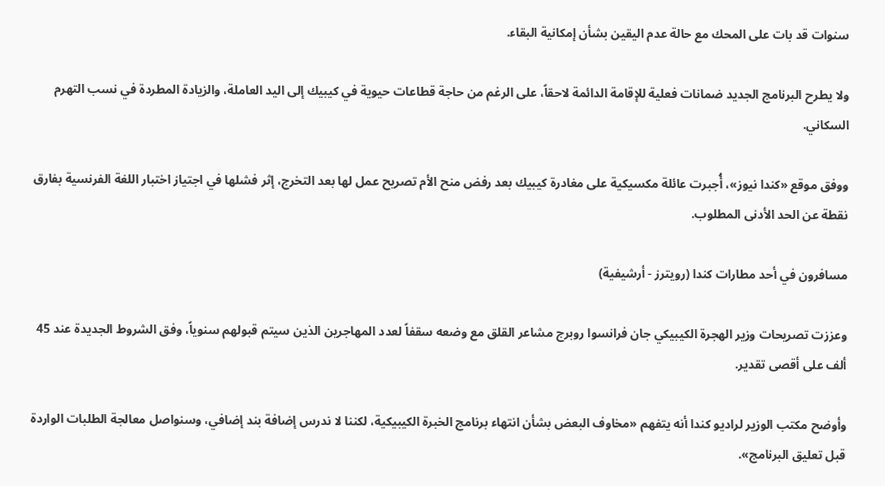سنوات قد بات على المحك مع حالة عدم اليقين بشأن إمكانية البقاء.

ولا يطرح البرنامج الجديد ضمانات فعلية للإقامة الدائمة لاحقاً، على الرغم من حاجة قطاعات حيوية في كيبيك إلى اليد العاملة، والزيادة المطردة في نسب التهرم السكاني.

ووفق موقع «كندا نيوز»، أُجبرت عائلة مكسيكية على مغادرة كيبيك بعد رفض منح الأم تصريح عمل لها بعد التخرج، إثر فشلها في اجتياز اختبار اللغة الفرنسية بفارق نقطة عن الحد الأدنى المطلوب.

مسافرون في أحد مطارات كندا (رويترز - أرشيفية)

وعززت تصريحات وزير الهجرة الكيبيكي جان فرانسوا روبرج مشاعر القلق مع وضعه سقفاً لعدد المهاجرين الذين سيتم قبولهم سنوياً، وفق الشروط الجديدة عند 45 ألف على أقصى تقدير.

وأوضح مكتب الوزير لراديو كندا أنه يتفهم «مخاوف البعض بشأن انتهاء برنامج الخبرة الكيبيكية، لكننا لا ندرس إضافة بند إضافي، وسنواصل معالجة الطلبات الواردة قبل تعليق البرنامج».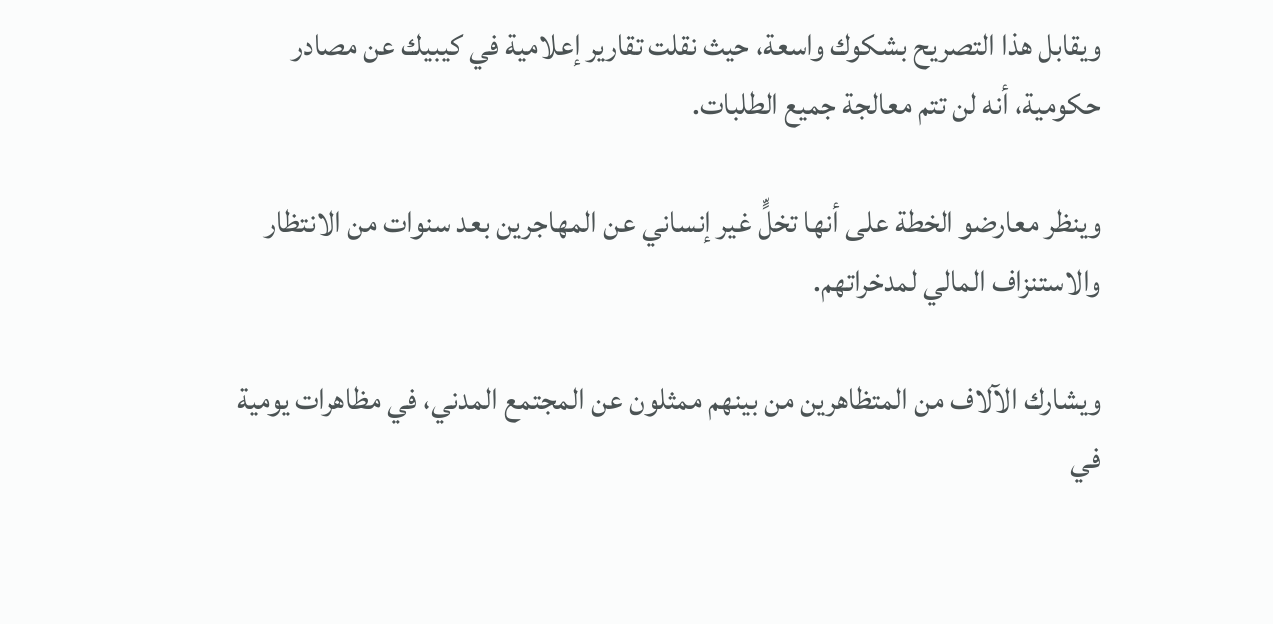ويقابل هذا التصريح بشكوك واسعة، حيث نقلت تقارير إعلامية في كيبيك عن مصادر حكومية، أنه لن تتم معالجة جميع الطلبات.

وينظر معارضو الخطة على أنها تخلٍّ غير إنساني عن المهاجرين بعد سنوات من الانتظار والاستنزاف المالي لمدخراتهم.

ويشارك الآلاف من المتظاهرين من بينهم ممثلون عن المجتمع المدني، في مظاهرات يومية في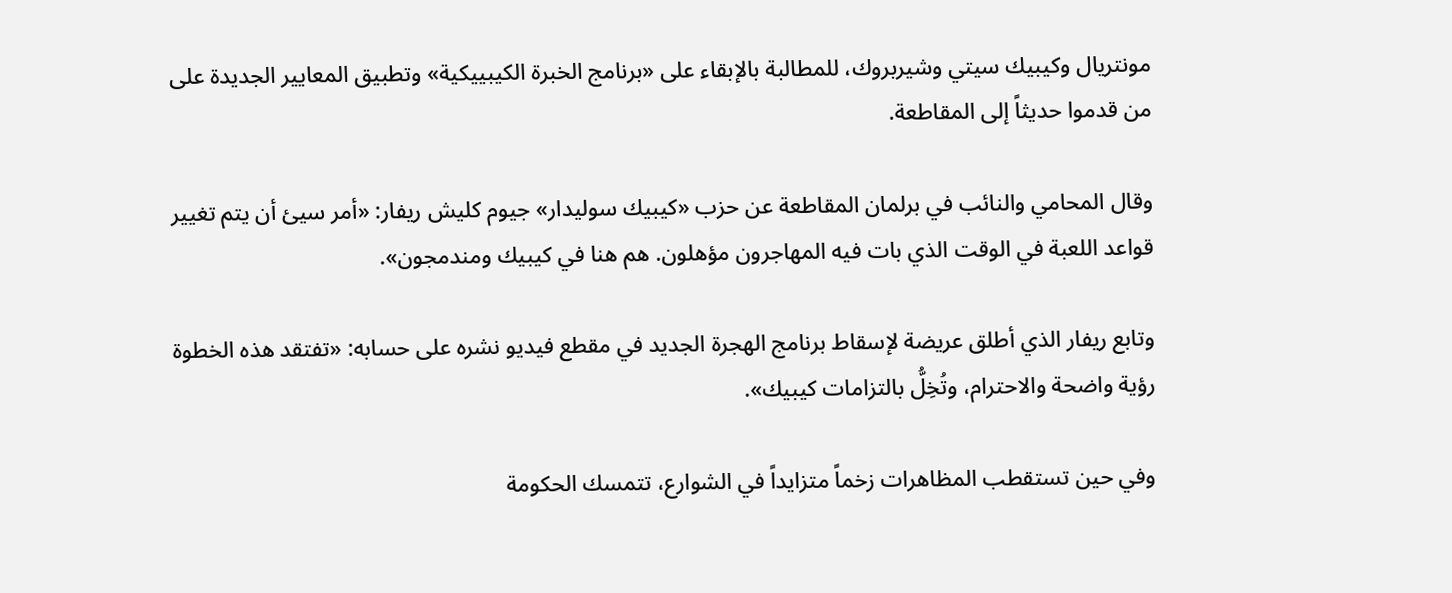مونتريال وكيبيك سيتي وشيربروك، للمطالبة بالإبقاء على «برنامج الخبرة الكيبييكية» وتطبيق المعايير الجديدة على من قدموا حديثاً إلى المقاطعة.

وقال المحامي والنائب في برلمان المقاطعة عن حزب «كيبيك سوليدار» جيوم كليش ريفار: «أمر سيئ أن يتم تغيير قواعد اللعبة في الوقت الذي بات فيه المهاجرون مؤهلون. هم هنا في كيبيك ومندمجون».

وتابع ريفار الذي أطلق عريضة لإسقاط برنامج الهجرة الجديد في مقطع فيديو نشره على حسابه: «تفتقد هذه الخطوة رؤية واضحة والاحترام، وتُخِلُّ بالتزامات كيبيك».

وفي حين تستقطب المظاهرات زخماً متزايداً في الشوارع، تتمسك الحكومة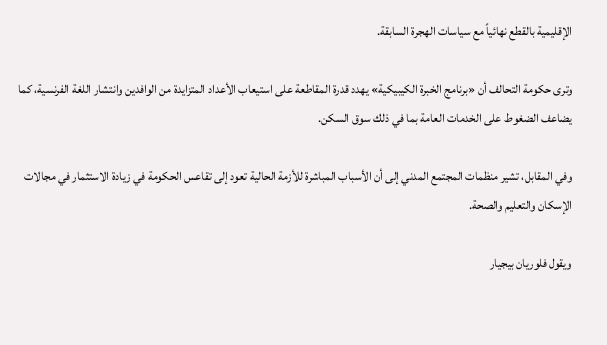الإقليمية بالقطع نهائياً مع سياسات الهجرة السابقة.

وترى حكومة التحالف أن «برنامج الخبرة الكيبيكية» يهدد قدرة المقاطعة على استيعاب الأعداد المتزايدة من الوافدين وانتشار اللغة الفرنسية، كما يضاعف الضغوط على الخدمات العامة بما في ذلك سوق السكن.

وفي المقابل، تشير منظمات المجتمع المدني إلى أن الأسباب المباشرة للأزمة الحالية تعود إلى تقاعس الحكومة في زيادة الاستثمار في مجالات الإسكان والتعليم والصحة.

ويقول فلوريان بيجيار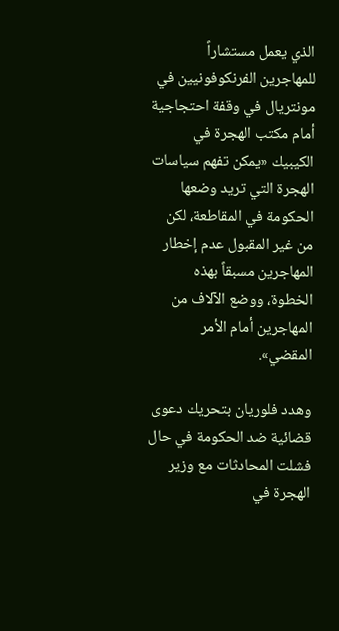الذي يعمل مستشاراً للمهاجرين الفرنكوفونيين في مونتريال في وقفة احتجاجية أمام مكتب الهجرة في الكيبيك «يمكن تفهم سياسات الهجرة التي تريد وضعها الحكومة في المقاطعة، لكن من غير المقبول عدم إخطار المهاجرين مسبقاً بهذه الخطوة، ووضع الآلاف من المهاجرين أمام الأمر المقضي».

وهدد فلوريان بتحريك دعوى قضائية ضد الحكومة في حال فشلت المحادثات مع وزير الهجرة في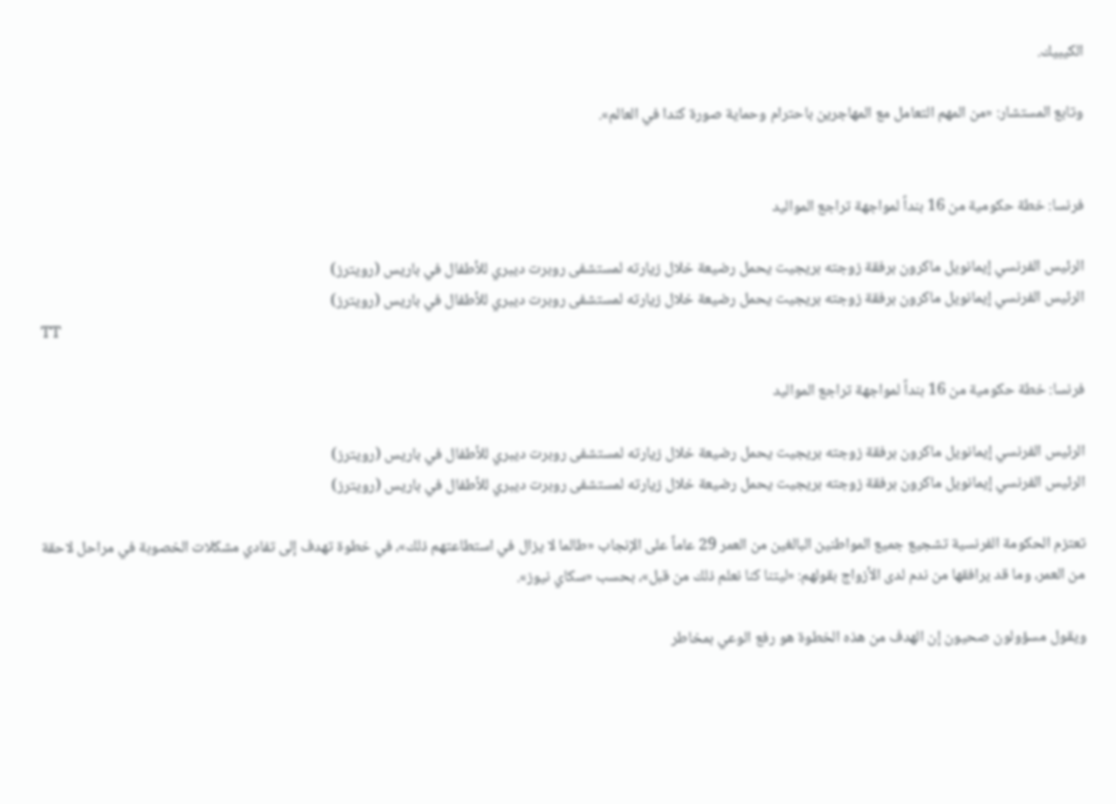الكيبيك.

وتابع المستشار: «من المهم التعامل مع المهاجرين باحترام وحماية صورة كندا في العالم».


فرنسا: خطة حكومية من 16 بنداً لمواجهة تراجع المواليد

الرئيس الفرنسي إيمانويل ماكرون برفقة زوجته بريجيت يحمل رضيعة خلال زيارته لمستشفى روبرت ديبري للأطفال في باريس (رويترز)
الرئيس الفرنسي إيمانويل ماكرون برفقة زوجته بريجيت يحمل رضيعة خلال زيارته لمستشفى روبرت ديبري للأطفال في باريس (رويترز)
TT

فرنسا: خطة حكومية من 16 بنداً لمواجهة تراجع المواليد

الرئيس الفرنسي إيمانويل ماكرون برفقة زوجته بريجيت يحمل رضيعة خلال زيارته لمستشفى روبرت ديبري للأطفال في باريس (رويترز)
الرئيس الفرنسي إيمانويل ماكرون برفقة زوجته بريجيت يحمل رضيعة خلال زيارته لمستشفى روبرت ديبري للأطفال في باريس (رويترز)

تعتزم الحكومة الفرنسية تشجيع جميع المواطنين البالغين من العمر 29 عاماً على الإنجاب «طالما لا يزال في استطاعتهم ذلك»، في خطوة تهدف إلى تفادي مشكلات الخصوبة في مراحل لاحقة من العمر، وما قد يرافقها من ندم لدى الأزواج بقولهم: «ليتنا كنا نعلم ذلك من قبل»، بحسب «سكاي نيوز».

ويقول مسؤولون صحيون إن الهدف من هذه الخطوة هو رفع الوعي بمخاطر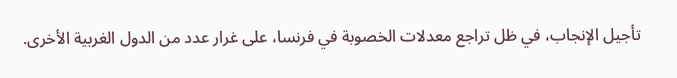تأجيل الإنجاب، في ظل تراجع معدلات الخصوبة في فرنسا، على غرار عدد من الدول الغربية الأخرى.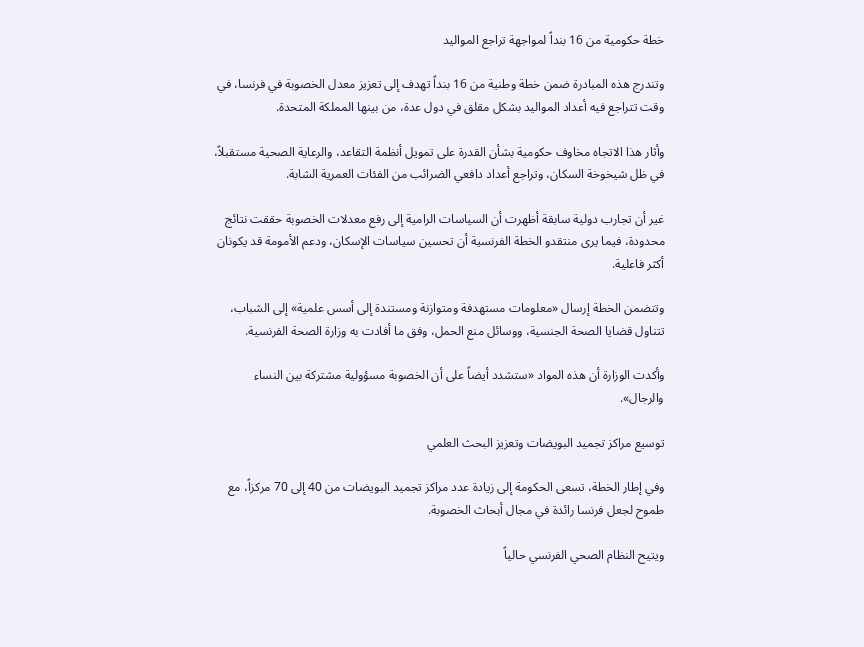خطة حكومية من 16 بنداً لمواجهة تراجع المواليد

وتندرج هذه المبادرة ضمن خطة وطنية من 16 بنداً تهدف إلى تعزيز معدل الخصوبة في فرنسا، في وقت تتراجع فيه أعداد المواليد بشكل مقلق في دول عدة، من بينها المملكة المتحدة.

وأثار هذا الاتجاه مخاوف حكومية بشأن القدرة على تمويل أنظمة التقاعد، والرعاية الصحية مستقبلاً، في ظل شيخوخة السكان، وتراجع أعداد دافعي الضرائب من الفئات العمرية الشابة.

غير أن تجارب دولية سابقة أظهرت أن السياسات الرامية إلى رفع معدلات الخصوبة حققت نتائج محدودة، فيما يرى منتقدو الخطة الفرنسية أن تحسين سياسات الإسكان، ودعم الأمومة قد يكونان أكثر فاعلية.

وتتضمن الخطة إرسال «معلومات مستهدفة ومتوازنة ومستندة إلى أسس علمية» إلى الشباب، تتناول قضايا الصحة الجنسية، ووسائل منع الحمل، وفق ما أفادت به وزارة الصحة الفرنسية.

وأكدت الوزارة أن هذه المواد «ستشدد أيضاً على أن الخصوبة مسؤولية مشتركة بين النساء والرجال».

توسيع مراكز تجميد البويضات وتعزيز البحث العلمي

وفي إطار الخطة، تسعى الحكومة إلى زيادة عدد مراكز تجميد البويضات من 40 إلى 70 مركزاً، مع طموح لجعل فرنسا رائدة في مجال أبحاث الخصوبة.

ويتيح النظام الصحي الفرنسي حالياً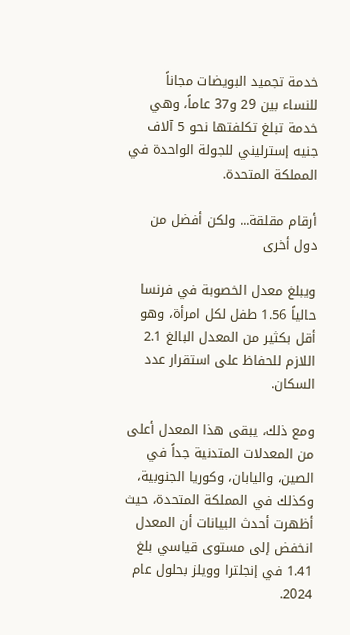خدمة تجميد البويضات مجاناً للنساء بين 29 و37 عاماً، وهي خدمة تبلغ تكلفتها نحو 5 آلاف جنيه إسترليني للجولة الواحدة في المملكة المتحدة.

أرقام مقلقة... ولكن أفضل من دول أخرى

ويبلغ معدل الخصوبة في فرنسا حالياً 1.56 طفل لكل امرأة، وهو أقل بكثير من المعدل البالغ 2.1 اللازم للحفاظ على استقرار عدد السكان.

ومع ذلك، يبقى هذا المعدل أعلى من المعدلات المتدنية جداً في الصين، واليابان، وكوريا الجنوبية، وكذلك في المملكة المتحدة، حيث أظهرت أحدث البيانات أن المعدل انخفض إلى مستوى قياسي بلغ 1.41 في إنجلترا وويلز بحلول عام 2024.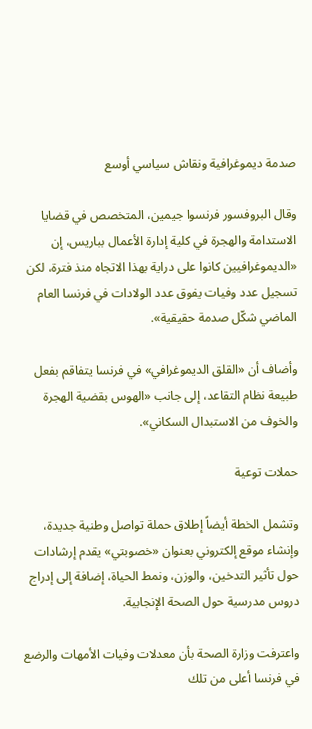صدمة ديموغرافية ونقاش سياسي أوسع

وقال البروفسور فرنسوا جيمين، المتخصص في قضايا الاستدامة والهجرة في كلية إدارة الأعمال بباريس، إن «الديموغرافيين كانوا على دراية بهذا الاتجاه منذ فترة، لكن تسجيل عدد وفيات يفوق عدد الولادات في فرنسا العام الماضي شكّل صدمة حقيقية».

وأضاف أن «القلق الديموغرافي» في فرنسا يتفاقم بفعل طبيعة نظام التقاعد، إلى جانب «الهوس بقضية الهجرة والخوف من الاستبدال السكاني».

حملات توعية

وتشمل الخطة أيضاً إطلاق حملة تواصل وطنية جديدة، وإنشاء موقع إلكتروني بعنوان «خصوبتي» يقدم إرشادات حول تأثير التدخين، والوزن، ونمط الحياة، إضافة إلى إدراج دروس مدرسية حول الصحة الإنجابية.

واعترفت وزارة الصحة بأن معدلات وفيات الأمهات والرضع في فرنسا أعلى من تلك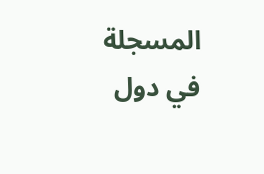المسجلة في دول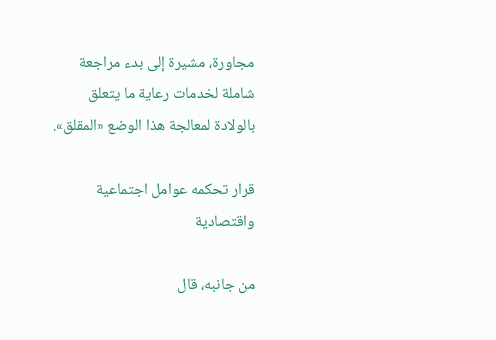مجاورة، مشيرة إلى بدء مراجعة شاملة لخدمات رعاية ما يتعلق بالولادة لمعالجة هذا الوضع «المقلق».

قرار تحكمه عوامل اجتماعية واقتصادية

من جانبه، قال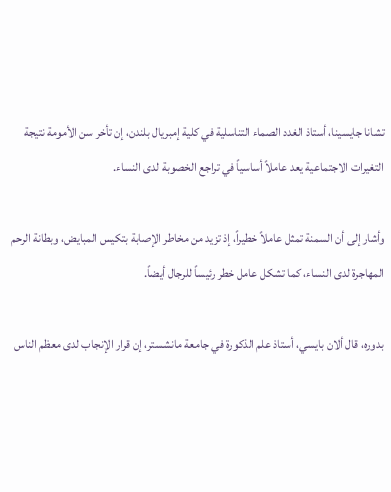تشانا جايسينا، أستاذ الغدد الصماء التناسلية في كلية إمبريال بلندن، إن تأخر سن الأمومة نتيجة التغيرات الاجتماعية يعد عاملاً أساسياً في تراجع الخصوبة لدى النساء.

وأشار إلى أن السمنة تمثل عاملاً خطيراً، إذ تزيد من مخاطر الإصابة بتكيس المبايض، وبطانة الرحم المهاجرة لدى النساء، كما تشكل عامل خطر رئيساً للرجال أيضاً.

بدوره، قال ألان بايسي، أستاذ علم الذكورة في جامعة مانشستر، إن قرار الإنجاب لدى معظم الناس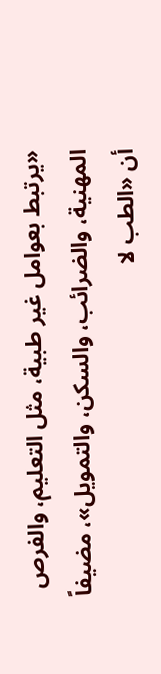«يرتبط بعوامل غير طبية، مثل التعليم، والفرص المهنية، والضرائب، والسكن، والتمويل»، مضيفاً أن «الطب لا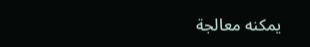يمكنه معالجة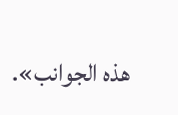هذه الجوانب».